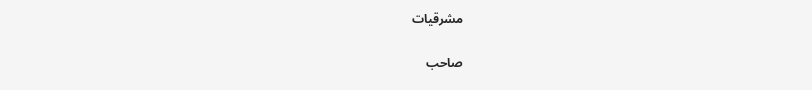مشرقیات

صاحب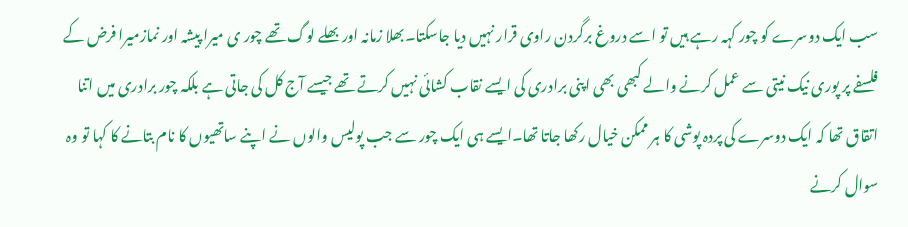سب ایک دوسرے کو چور کہہ رہے ہیں تو اسے دروغ برگردن راوی قرار نہیں دیا جاسکتا۔بھلا زمانہ اور بھلے لوگ تھے چور ی میرا پیشہ اور نمازمیرا فرض کے فلسفے پر پوری نیک نیتی سے عمل کرنے والے کبھی بھی اپنی برادری کی ایسے نقاب کشائی نہیں کرتے تھے جیسے آج کل کی جاتی ہے بلکہ چور برادری میں اتنا اتقاق تھا کہ ایک دوسرے کی پردہ پوشی کا ہر ممکن خیال رکھا جاتا تھا۔ایسے ہی ایک چور سے جب پولیس والوں نے اپنے ساتھیوں کا نام بتانے کا کہا تو وہ سوال کرنے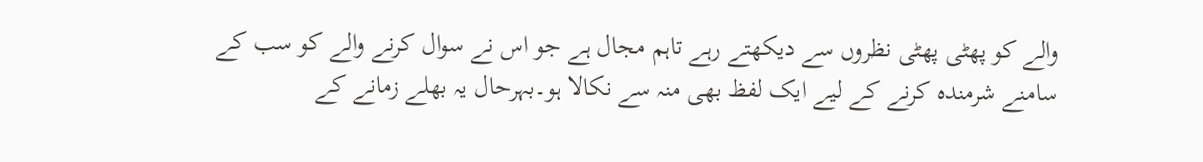والے کو پھٹی پھٹی نظروں سے دیکھتے رہے تاہم مجال ہے جو اس نے سوال کرنے والے کو سب کے سامنے شرمندہ کرنے کے لیے ایک لفظ بھی منہ سے نکالا ہو۔بہرحال یہ بھلے زمانے کے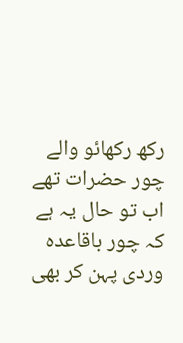رکھ رکھائو والے چور حضرات تھے اب تو حال یہ ہے کہ چور باقاعدہ وردی پہن کر بھی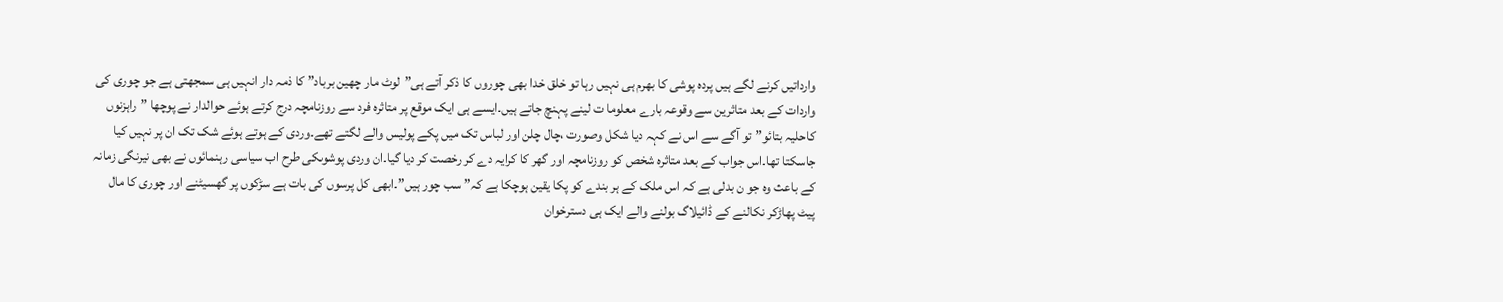وارداتیں کرنے لگے ہیں پردہ پوشی کا بھرم ہی نہیں رہا تو خلق خدا بھی چوروں کا ذکر آتے ہی”لوٹ مار چھین برباد” کا ذمہ دار انہیں ہی سمجھتی ہے جو چوری کی واردات کے بعد متاثرین سے وقوعہ بارے معلوما ت لینے پہنچ جاتے ہیں۔ایسے ہی ایک موقع پر متاثرہ فرد سے روزنامچہ درج کرتے ہوئے حوالدار نے پوچھا ”راہزنوں کاحلیہ بتائو”تو آگے سے اس نے کہہ دیا شکل وصورت ،چال چلن اور لباس تک میں پکے پولیس والے لگتے تھے۔وردی کے ہوتے ہوئے شک تک ان پر نہیں کیا جاسکتا تھا۔اس جواب کے بعد متاثرہ شخص کو روزنامچہ اور گھر کا کرایہ دے کر رخصت کر دیا گیا۔ان وردی پوشوںکی طرح اب سیاسی رہنمائوں نے بھی نیرنگی زمانہ کے باعث وہ جو ن بدلی ہے کہ اس ملک کے ہر بندے کو پکا یقین ہوچکا ہے کہ” سب چور ہیں”۔ابھی کل پرسوں کی بات ہے سڑکوں پر گھسیٹنے اور چوری کا مال پیٹ پھاڑکر نکالنے کے ڈائیلاگ بولنے والے ایک ہی دسترخوان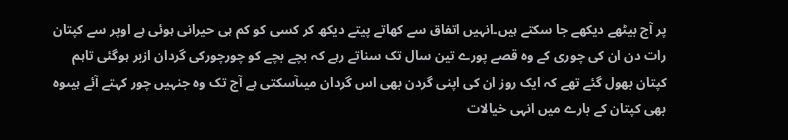پر آج بیٹھے دیکھے جا سکتے ہیں۔انہیں اتفاق سے کھاتے پیتے دیکھ کر کسی کو کم ہی حیرانی ہوئی ہے اوپر سے کپتان رات دن ان کی چوری کے وہ قصے پورے تین سال تک سناتے رہے کہ بچے بچے کو چورچورکی گردان ازبر ہوگئی تاہم کپتان بھول گئے تھے کہ ایک روز ان کی اپنی گردن بھی اس گردان میںآسکتی ہے آج تک وہ جنہیں چور کہتے آئے ہیںوہ بھی کپتان کے بارے میں انہی خیالات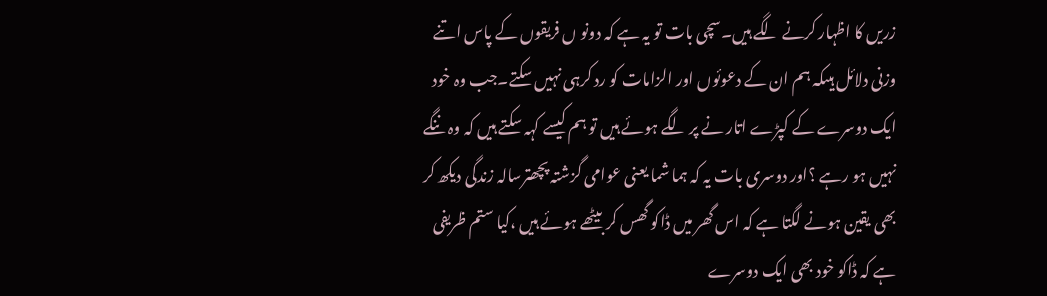زریں کا اظہار کرنے لگے ہیں۔سچی بات تو یہ ہے کہ دونو ں فریقوں کے پاس اتنے وزنی دلائل ہیںکہ ہم ان کے دعوئوں اور الزامات کو رد کرہی نہیں سکتے۔جب وہ خود ایک دوسرے کے کپڑے اتار نے پر لگے ہوئے ہیں تو ہم کیسے کہہ سکتے ہیں کہ وہ ننگے نہیں ہو رہے ؟اور دوسری بات یہ کہ ہما شما یعنی عوامی گزشتہ پچھترسالہ زندگی دیکھ کر بھی یقین ہونے لگتا ہے کہ اس گھر میں ڈاکو گھس کر بیٹھے ہوئے ہیں ،کیا ستم ظریفی ہے کہ ڈاکو خود بھی ایک دوسرے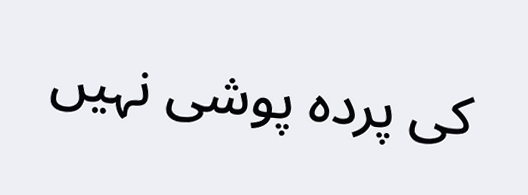کی پردہ پوشی نہیں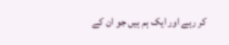کر رہے اور ایک ہم ہیں جو ان کے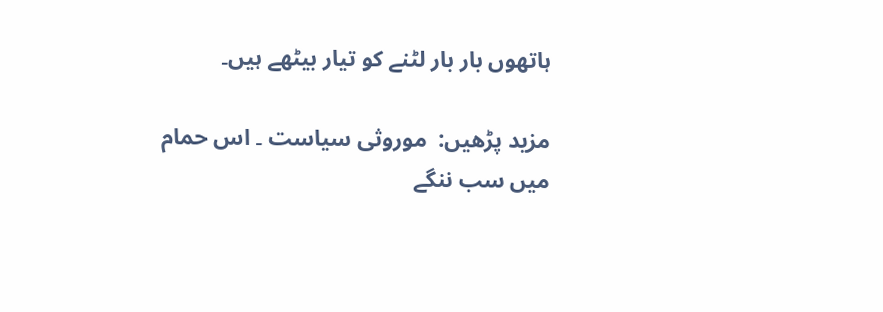ہاتھوں بار بار لٹنے کو تیار بیٹھے ہیں۔

مزید پڑھیں:  موروثی سیاست ۔ اس حمام میں سب ننگے